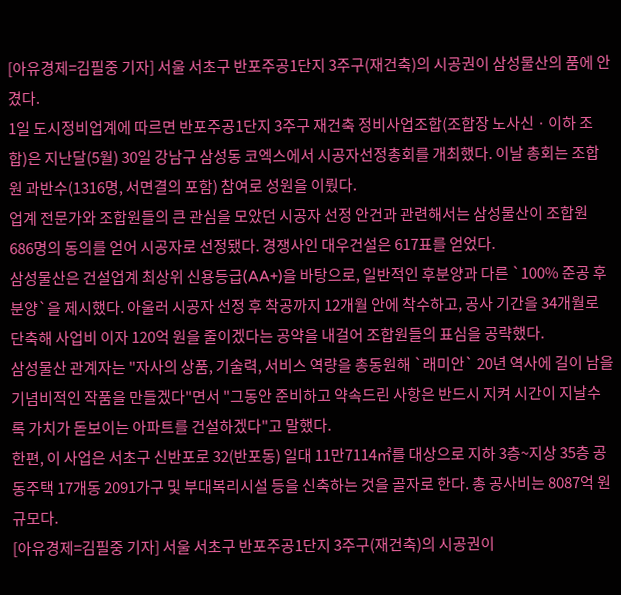[아유경제=김필중 기자] 서울 서초구 반포주공1단지 3주구(재건축)의 시공권이 삼성물산의 품에 안겼다.
1일 도시정비업계에 따르면 반포주공1단지 3주구 재건축 정비사업조합(조합장 노사신ㆍ이하 조합)은 지난달(5월) 30일 강남구 삼성동 코엑스에서 시공자선정총회를 개최했다. 이날 총회는 조합원 과반수(1316명, 서면결의 포함) 참여로 성원을 이뤘다.
업계 전문가와 조합원들의 큰 관심을 모았던 시공자 선정 안건과 관련해서는 삼성물산이 조합원 686명의 동의를 얻어 시공자로 선정됐다. 경쟁사인 대우건설은 617표를 얻었다.
삼성물산은 건설업계 최상위 신용등급(AA+)을 바탕으로, 일반적인 후분양과 다른 `100% 준공 후 분양`을 제시했다. 아울러 시공자 선정 후 착공까지 12개월 안에 착수하고, 공사 기간을 34개월로 단축해 사업비 이자 120억 원을 줄이겠다는 공약을 내걸어 조합원들의 표심을 공략했다.
삼성물산 관계자는 "자사의 상품, 기술력, 서비스 역량을 총동원해 `래미안` 20년 역사에 길이 남을 기념비적인 작품을 만들겠다"면서 "그동안 준비하고 약속드린 사항은 반드시 지켜 시간이 지날수록 가치가 돋보이는 아파트를 건설하겠다"고 말했다.
한편, 이 사업은 서초구 신반포로 32(반포동) 일대 11만7114㎡를 대상으로 지하 3층~지상 35층 공동주택 17개동 2091가구 및 부대복리시설 등을 신축하는 것을 골자로 한다. 총 공사비는 8087억 원 규모다.
[아유경제=김필중 기자] 서울 서초구 반포주공1단지 3주구(재건축)의 시공권이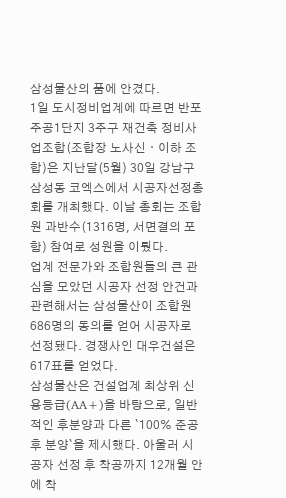삼성물산의 품에 안겼다.
1일 도시정비업계에 따르면 반포주공1단지 3주구 재건축 정비사업조합(조합장 노사신ㆍ이하 조합)은 지난달(5월) 30일 강남구 삼성동 코엑스에서 시공자선정총회를 개최했다. 이날 총회는 조합원 과반수(1316명, 서면결의 포함) 참여로 성원을 이뤘다.
업계 전문가와 조합원들의 큰 관심을 모았던 시공자 선정 안건과 관련해서는 삼성물산이 조합원 686명의 동의를 얻어 시공자로 선정됐다. 경쟁사인 대우건설은 617표를 얻었다.
삼성물산은 건설업계 최상위 신용등급(AA+)을 바탕으로, 일반적인 후분양과 다른 `100% 준공 후 분양`을 제시했다. 아울러 시공자 선정 후 착공까지 12개월 안에 착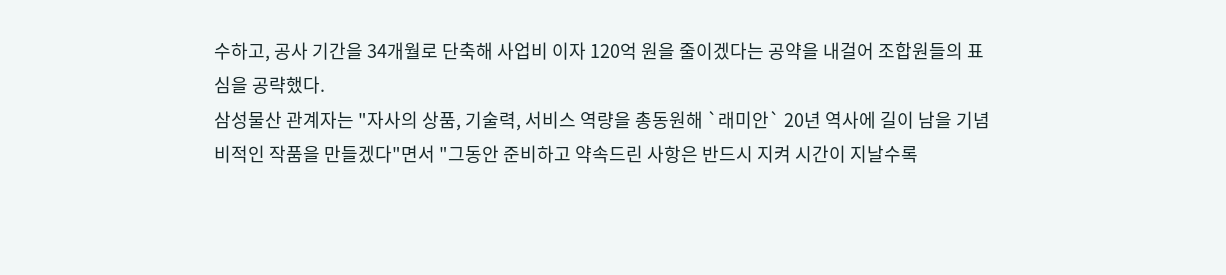수하고, 공사 기간을 34개월로 단축해 사업비 이자 120억 원을 줄이겠다는 공약을 내걸어 조합원들의 표심을 공략했다.
삼성물산 관계자는 "자사의 상품, 기술력, 서비스 역량을 총동원해 `래미안` 20년 역사에 길이 남을 기념비적인 작품을 만들겠다"면서 "그동안 준비하고 약속드린 사항은 반드시 지켜 시간이 지날수록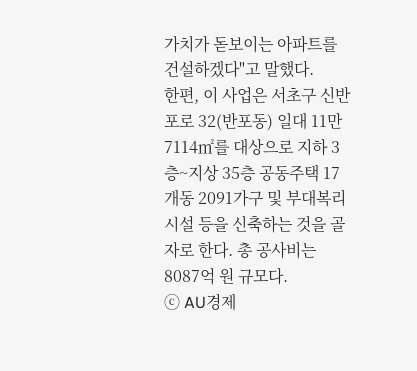가치가 돋보이는 아파트를 건설하겠다"고 말했다.
한편, 이 사업은 서초구 신반포로 32(반포동) 일대 11만7114㎡를 대상으로 지하 3층~지상 35층 공동주택 17개동 2091가구 및 부대복리시설 등을 신축하는 것을 골자로 한다. 총 공사비는 8087억 원 규모다.
ⓒ AU경제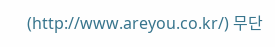(http://www.areyou.co.kr/) 무단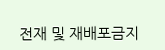전재 및 재배포금지